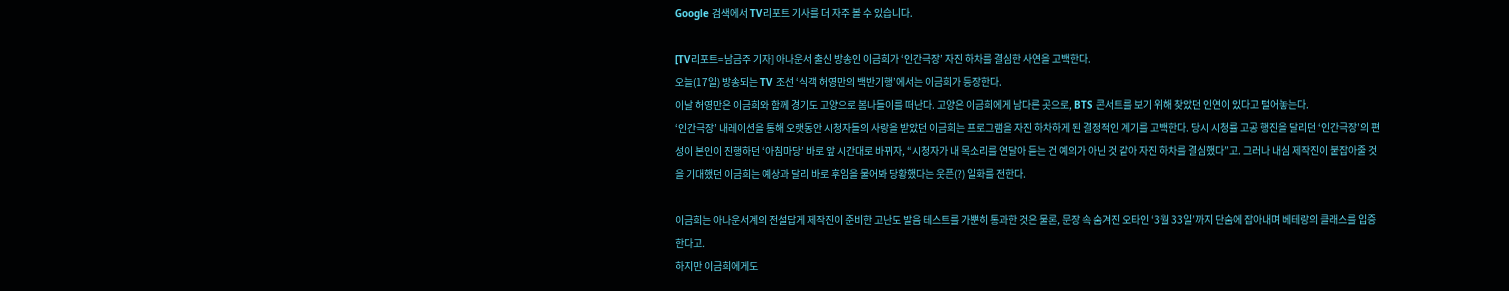Google 검색에서 TV리포트 기사를 더 자주 볼 수 있습니다.

[TV리포트=남금주 기자] 아나운서 출신 방송인 이금희가 ‘인간극장’ 자진 하차를 결심한 사연을 고백한다.
오늘(17일) 방송되는 TV 조선 ‘식객 허영만의 백반기행’에서는 이금희가 등장한다.
이날 허영만은 이금희와 함께 경기도 고양으로 봄나들이를 떠난다. 고양은 이금희에게 남다른 곳으로, BTS 콘서트를 보기 위해 찾았던 인연이 있다고 털어놓는다.
‘인간극장’ 내레이션을 통해 오랫동안 시청자들의 사랑을 받았던 이금희는 프로그램을 자진 하차하게 된 결정적인 계기를 고백한다. 당시 시청률 고공 행진을 달리던 ‘인간극장’의 편성이 본인이 진행하던 ‘아침마당’ 바로 앞 시간대로 바뀌자, “시청자가 내 목소리를 연달아 듣는 건 예의가 아닌 것 같아 자진 하차를 결심했다”고. 그러나 내심 제작진이 붙잡아줄 것을 기대했던 이금희는 예상과 달리 바로 후임을 물어봐 당황했다는 웃픈(?) 일화를 전한다.

이금희는 아나운서계의 전설답게 제작진이 준비한 고난도 발음 테스트를 가뿐히 통과한 것은 물론, 문장 속 숨겨진 오타인 ‘3월 33일’까지 단숨에 잡아내며 베테랑의 클래스를 입증한다고.
하지만 이금희에게도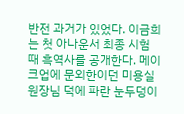반전 과거가 있었다. 이금희는 첫 아나운서 최종 시험 때 흑역사를 공개한다. 메이크업에 문외한이던 미용실 원장님 덕에 파란 눈두덩이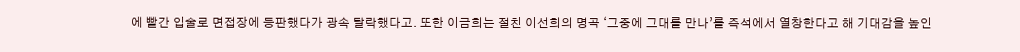에 빨간 입술로 면접장에 등판했다가 광속 탈락했다고. 또한 이금희는 절친 이선희의 명곡 ‘그중에 그대를 만나’를 즉석에서 열창한다고 해 기대감을 높인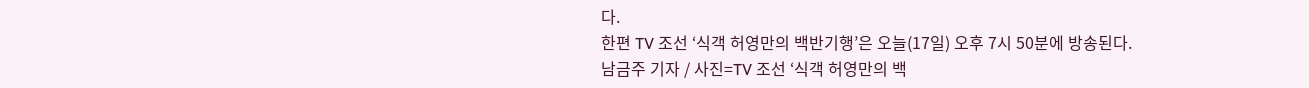다.
한편 TV 조선 ‘식객 허영만의 백반기행’은 오늘(17일) 오후 7시 50분에 방송된다.
남금주 기자 / 사진=TV 조선 ‘식객 허영만의 백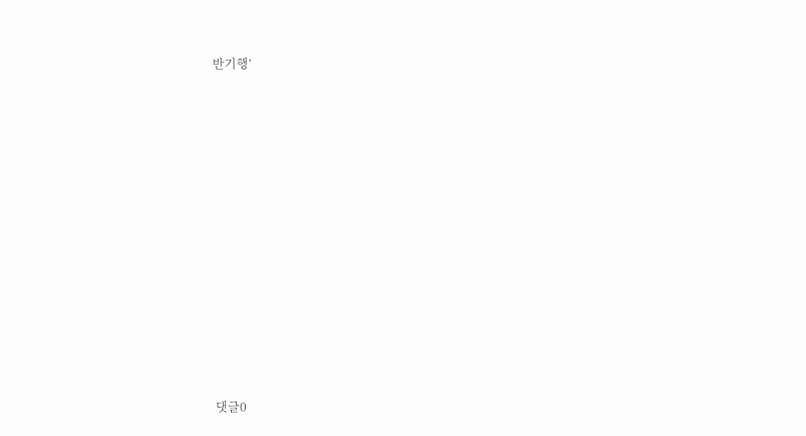반기행’



















댓글0